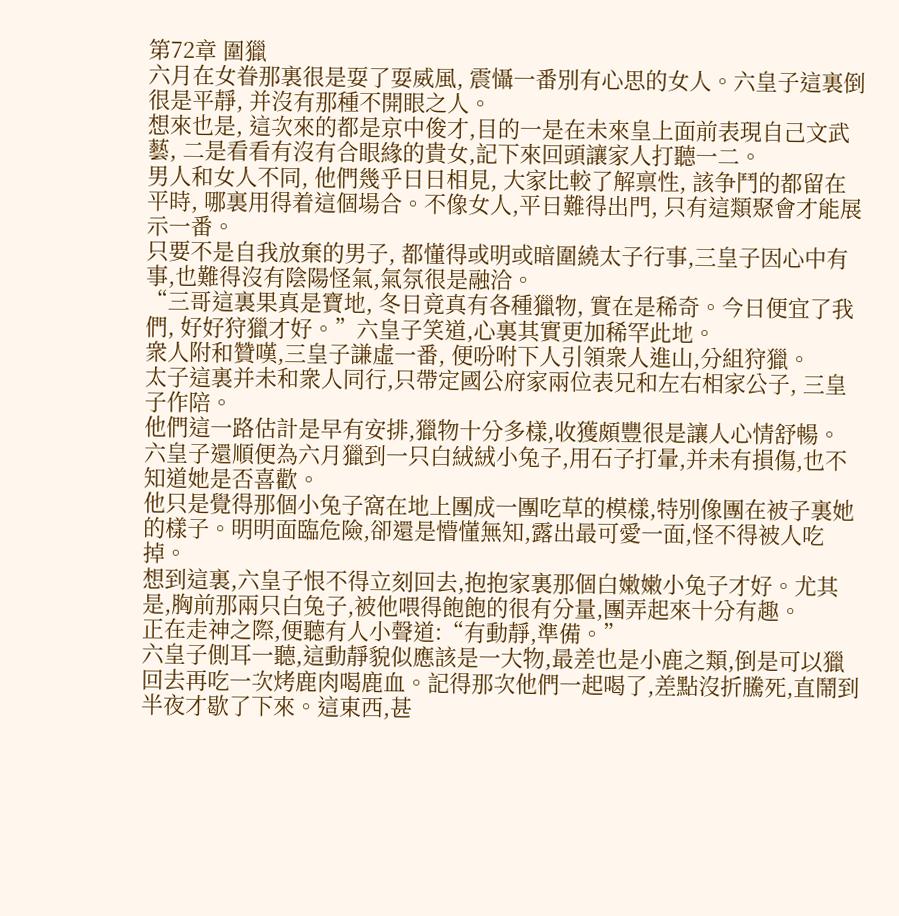第72章 圍獵
六月在女眷那裏很是耍了耍威風, 震懾一番別有心思的女人。六皇子這裏倒很是平靜, 并沒有那種不開眼之人。
想來也是, 這次來的都是京中俊才,目的一是在未來皇上面前表現自己文武藝, 二是看看有沒有合眼緣的貴女,記下來回頭讓家人打聽一二。
男人和女人不同, 他們幾乎日日相見, 大家比較了解禀性, 該争鬥的都留在平時, 哪裏用得着這個場合。不像女人,平日難得出門, 只有這類聚會才能展示一番。
只要不是自我放棄的男子, 都懂得或明或暗圍繞太子行事,三皇子因心中有事,也難得沒有陰陽怪氣,氣氛很是融洽。
“三哥這裏果真是寶地, 冬日竟真有各種獵物, 實在是稀奇。今日便宜了我們, 好好狩獵才好。”六皇子笑道,心裏其實更加稀罕此地。
衆人附和贊嘆,三皇子謙虛一番, 便吩咐下人引領衆人進山,分組狩獵。
太子這裏并未和衆人同行,只帶定國公府家兩位表兄和左右相家公子, 三皇子作陪。
他們這一路估計是早有安排,獵物十分多樣,收獲頗豐很是讓人心情舒暢。
六皇子還順便為六月獵到一只白絨絨小兔子,用石子打暈,并未有損傷,也不知道她是否喜歡。
他只是覺得那個小兔子窩在地上團成一團吃草的模樣,特別像團在被子裏她的樣子。明明面臨危險,卻還是懵懂無知,露出最可愛一面,怪不得被人吃掉。
想到這裏,六皇子恨不得立刻回去,抱抱家裏那個白嫩嫩小兔子才好。尤其是,胸前那兩只白兔子,被他喂得飽飽的很有分量,團弄起來十分有趣。
正在走神之際,便聽有人小聲道:“有動靜,準備。”
六皇子側耳一聽,這動靜貌似應該是一大物,最差也是小鹿之類,倒是可以獵回去再吃一次烤鹿肉喝鹿血。記得那次他們一起喝了,差點沒折騰死,直鬧到半夜才歇了下來。這東西,甚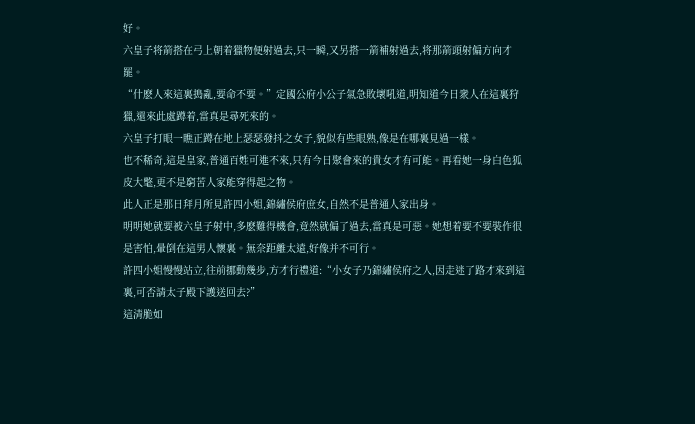好。
六皇子将箭搭在弓上朝着獵物便射過去,只一瞬,又另搭一箭補射過去,将那箭頭射偏方向才罷。
“什麽人來這裏搗亂,要命不要。”定國公府小公子氣急敗壞吼道,明知道今日衆人在這裏狩獵,還來此處蹲着,當真是尋死來的。
六皇子打眼一瞧正蹲在地上瑟瑟發抖之女子,貌似有些眼熟,像是在哪裏見過一樣。
也不稀奇,這是皇家,普通百姓可進不來,只有今日聚會來的貴女才有可能。再看她一身白色狐皮大氅,更不是窮苦人家能穿得起之物。
此人正是那日拜月所見許四小姐,錦繡侯府庶女,自然不是普通人家出身。
明明她就要被六皇子射中,多麽難得機會,竟然就偏了過去,當真是可惡。她想着要不要裝作很是害怕,暈倒在這男人懷裏。無奈距離太遠,好像并不可行。
許四小姐慢慢站立,往前挪動幾步,方才行禮道:“小女子乃錦繡侯府之人,因走迷了路才來到這裏,可否請太子殿下護送回去?”
這清脆如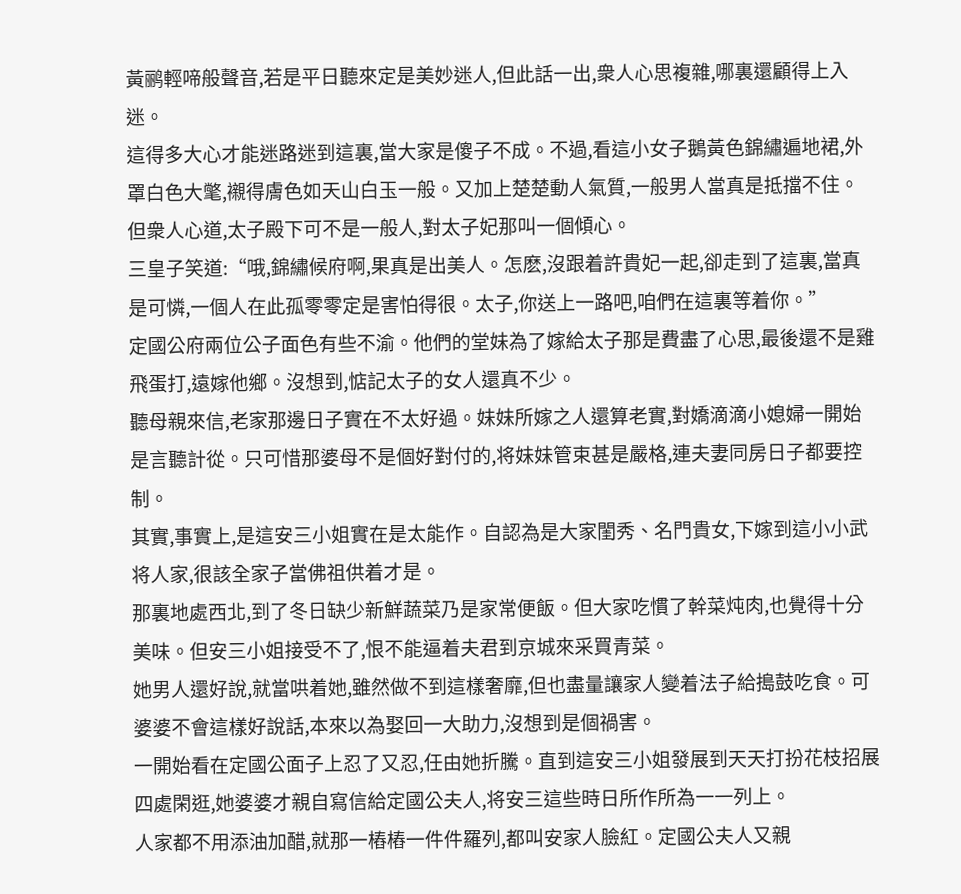黃鹂輕啼般聲音,若是平日聽來定是美妙迷人,但此話一出,衆人心思複雜,哪裏還顧得上入迷。
這得多大心才能迷路迷到這裏,當大家是傻子不成。不過,看這小女子鵝黃色錦繡遍地裙,外罩白色大氅,襯得膚色如天山白玉一般。又加上楚楚動人氣質,一般男人當真是抵擋不住。
但衆人心道,太子殿下可不是一般人,對太子妃那叫一個傾心。
三皇子笑道:“哦,錦繡候府啊,果真是出美人。怎麽,沒跟着許貴妃一起,卻走到了這裏,當真是可憐,一個人在此孤零零定是害怕得很。太子,你送上一路吧,咱們在這裏等着你。”
定國公府兩位公子面色有些不渝。他們的堂妹為了嫁給太子那是費盡了心思,最後還不是雞飛蛋打,遠嫁他鄉。沒想到,惦記太子的女人還真不少。
聽母親來信,老家那邊日子實在不太好過。妹妹所嫁之人還算老實,對嬌滴滴小媳婦一開始是言聽計從。只可惜那婆母不是個好對付的,将妹妹管束甚是嚴格,連夫妻同房日子都要控制。
其實,事實上,是這安三小姐實在是太能作。自認為是大家閨秀、名門貴女,下嫁到這小小武将人家,很該全家子當佛祖供着才是。
那裏地處西北,到了冬日缺少新鮮蔬菜乃是家常便飯。但大家吃慣了幹菜炖肉,也覺得十分美味。但安三小姐接受不了,恨不能逼着夫君到京城來采買青菜。
她男人還好說,就當哄着她,雖然做不到這樣奢靡,但也盡量讓家人變着法子給搗鼓吃食。可婆婆不會這樣好說話,本來以為娶回一大助力,沒想到是個禍害。
一開始看在定國公面子上忍了又忍,任由她折騰。直到這安三小姐發展到天天打扮花枝招展四處閑逛,她婆婆才親自寫信給定國公夫人,将安三這些時日所作所為一一列上。
人家都不用添油加醋,就那一樁樁一件件羅列,都叫安家人臉紅。定國公夫人又親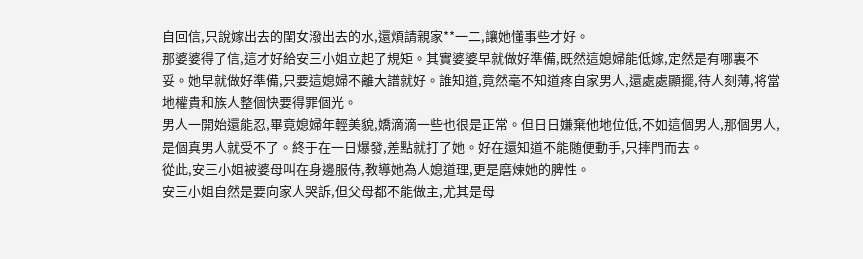自回信,只說嫁出去的閨女潑出去的水,還煩請親家**一二,讓她懂事些才好。
那婆婆得了信,這才好給安三小姐立起了規矩。其實婆婆早就做好準備,既然這媳婦能低嫁,定然是有哪裏不妥。她早就做好準備,只要這媳婦不離大譜就好。誰知道,竟然毫不知道疼自家男人,還處處顯擺,待人刻薄,将當地權貴和族人整個快要得罪個光。
男人一開始還能忍,畢竟媳婦年輕美貌,嬌滴滴一些也很是正常。但日日嫌棄他地位低,不如這個男人,那個男人,是個真男人就受不了。終于在一日爆發,差點就打了她。好在還知道不能随便動手,只摔門而去。
從此,安三小姐被婆母叫在身邊服侍,教導她為人媳道理,更是磨煉她的脾性。
安三小姐自然是要向家人哭訴,但父母都不能做主,尤其是母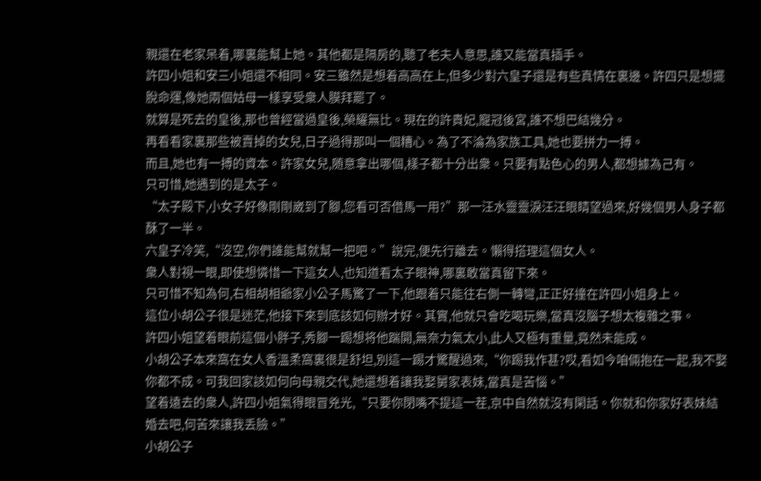親還在老家呆着,哪裏能幫上她。其他都是隔房的,聽了老夫人意思,誰又能當真插手。
許四小姐和安三小姐還不相同。安三雖然是想着高高在上,但多少對六皇子還是有些真情在裏邊。許四只是想擺脫命運,像她兩個姑母一樣享受衆人膜拜罷了。
就算是死去的皇後,那也曾經當過皇後,榮耀無比。現在的許貴妃,寵冠後宮,誰不想巴結幾分。
再看看家裏那些被賣掉的女兒,日子過得那叫一個糟心。為了不淪為家族工具,她也要拼力一搏。
而且,她也有一搏的資本。許家女兒,随意拿出哪個,樣子都十分出衆。只要有點色心的男人,都想據為己有。
只可惜,她遇到的是太子。
“太子殿下,小女子好像剛剛崴到了腳,您看可否借馬一用?”那一汪水靈靈淚汪汪眼睛望過來,好幾個男人身子都酥了一半。
六皇子冷笑,“沒空,你們誰能幫就幫一把吧。”說完,便先行離去。懶得搭理這個女人。
衆人對視一眼,即使想憐惜一下這女人,也知道看太子眼神,哪裏敢當真留下來。
只可惜不知為何,右相胡相爺家小公子馬驚了一下,他跟着只能往右側一轉彎,正正好撞在許四小姐身上。
這位小胡公子很是迷茫,他接下來到底該如何辦才好。其實,他就只會吃喝玩樂,當真沒腦子想太複雜之事。
許四小姐望着眼前這個小胖子,秀腳一踢想将他踹開,無奈力氣太小,此人又極有重量,竟然未能成。
小胡公子本來窩在女人香溫柔窩裏很是舒坦,別這一踢才驚醒過來,“你踢我作甚?哎,看如今咱倆抱在一起,我不娶你都不成。可我回家該如何向母親交代,她還想着讓我娶舅家表妹,當真是苦惱。”
望着遠去的衆人,許四小姐氣得眼冒兇光,“只要你閉嘴不提這一茬,京中自然就沒有閑話。你就和你家好表妹結婚去吧,何苦來讓我丢臉。”
小胡公子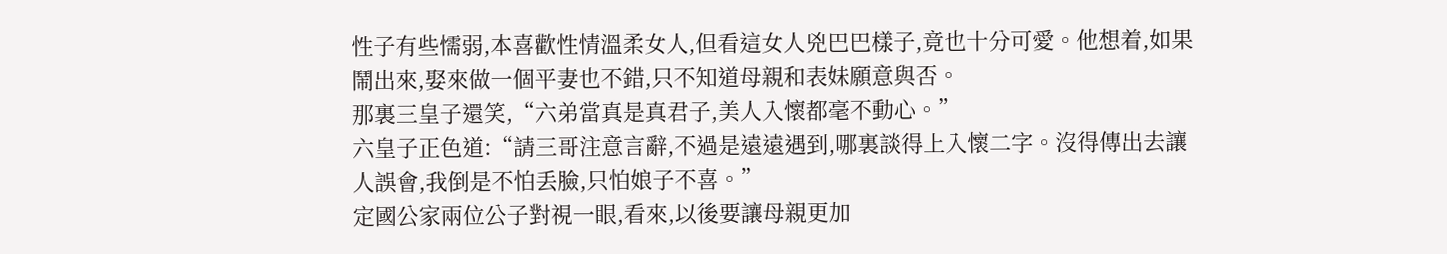性子有些懦弱,本喜歡性情溫柔女人,但看這女人兇巴巴樣子,竟也十分可愛。他想着,如果鬧出來,娶來做一個平妻也不錯,只不知道母親和表妹願意與否。
那裏三皇子還笑,“六弟當真是真君子,美人入懷都毫不動心。”
六皇子正色道:“請三哥注意言辭,不過是遠遠遇到,哪裏談得上入懷二字。沒得傳出去讓人誤會,我倒是不怕丢臉,只怕娘子不喜。”
定國公家兩位公子對視一眼,看來,以後要讓母親更加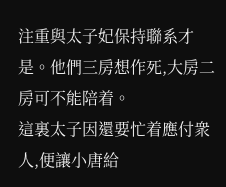注重與太子妃保持聯系才是。他們三房想作死,大房二房可不能陪着。
這裏太子因還要忙着應付衆人,便讓小唐給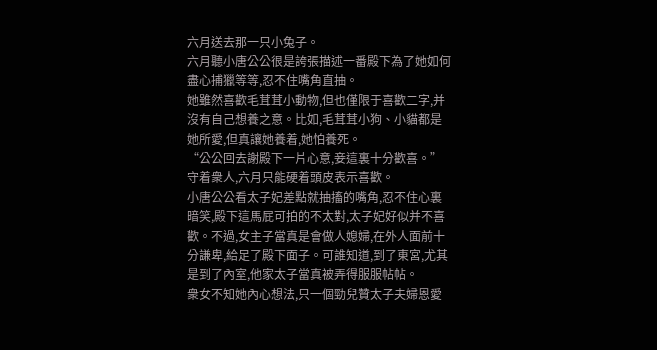六月送去那一只小兔子。
六月聽小唐公公很是誇張描述一番殿下為了她如何盡心捕獵等等,忍不住嘴角直抽。
她雖然喜歡毛茸茸小動物,但也僅限于喜歡二字,并沒有自己想養之意。比如,毛茸茸小狗、小貓都是她所愛,但真讓她養着,她怕養死。
“公公回去謝殿下一片心意,妾這裏十分歡喜。”守着衆人,六月只能硬着頭皮表示喜歡。
小唐公公看太子妃差點就抽搐的嘴角,忍不住心裏暗笑,殿下這馬屁可拍的不太對,太子妃好似并不喜歡。不過,女主子當真是會做人媳婦,在外人面前十分謙卑,給足了殿下面子。可誰知道,到了東宮,尤其是到了內室,他家太子當真被弄得服服帖帖。
衆女不知她內心想法,只一個勁兒贊太子夫婦恩愛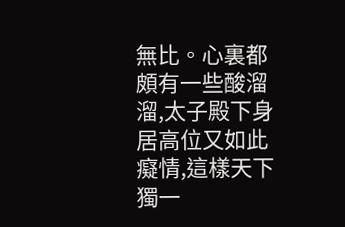無比。心裏都頗有一些酸溜溜,太子殿下身居高位又如此癡情,這樣天下獨一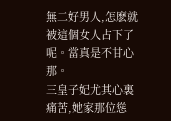無二好男人,怎麽就被這個女人占下了呢。當真是不甘心那。
三皇子妃尤其心裏痛苦,她家那位慫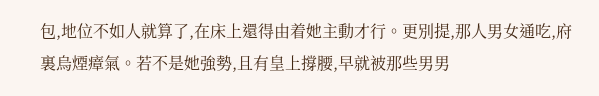包,地位不如人就算了,在床上還得由着她主動才行。更別提,那人男女通吃,府裏烏煙瘴氣。若不是她強勢,且有皇上撐腰,早就被那些男男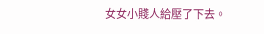女女小賤人給壓了下去。